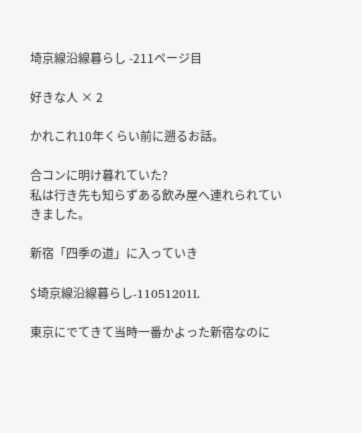埼京線沿線暮らし -211ページ目

好きな人 × 2

かれこれ10年くらい前に遡るお話。

合コンに明け暮れていた?
私は行き先も知らずある飲み屋へ連れられていきました。

新宿「四季の道」に入っていき

$埼京線沿線暮らし-11051201L

東京にでてきて当時一番かよった新宿なのに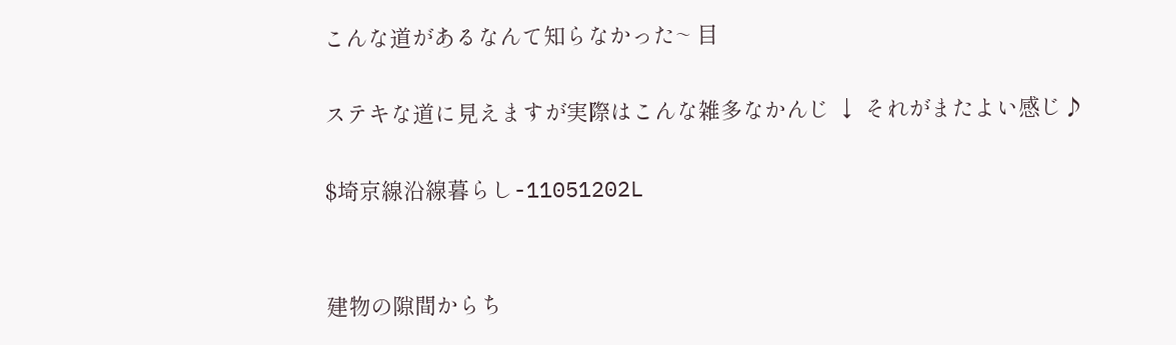こんな道があるなんて知らなかった~ 目

ステキな道に見えますが実際はこんな雑多なかんじ ↓ それがまたよい感じ♪

$埼京線沿線暮らし-11051202L


建物の隙間からち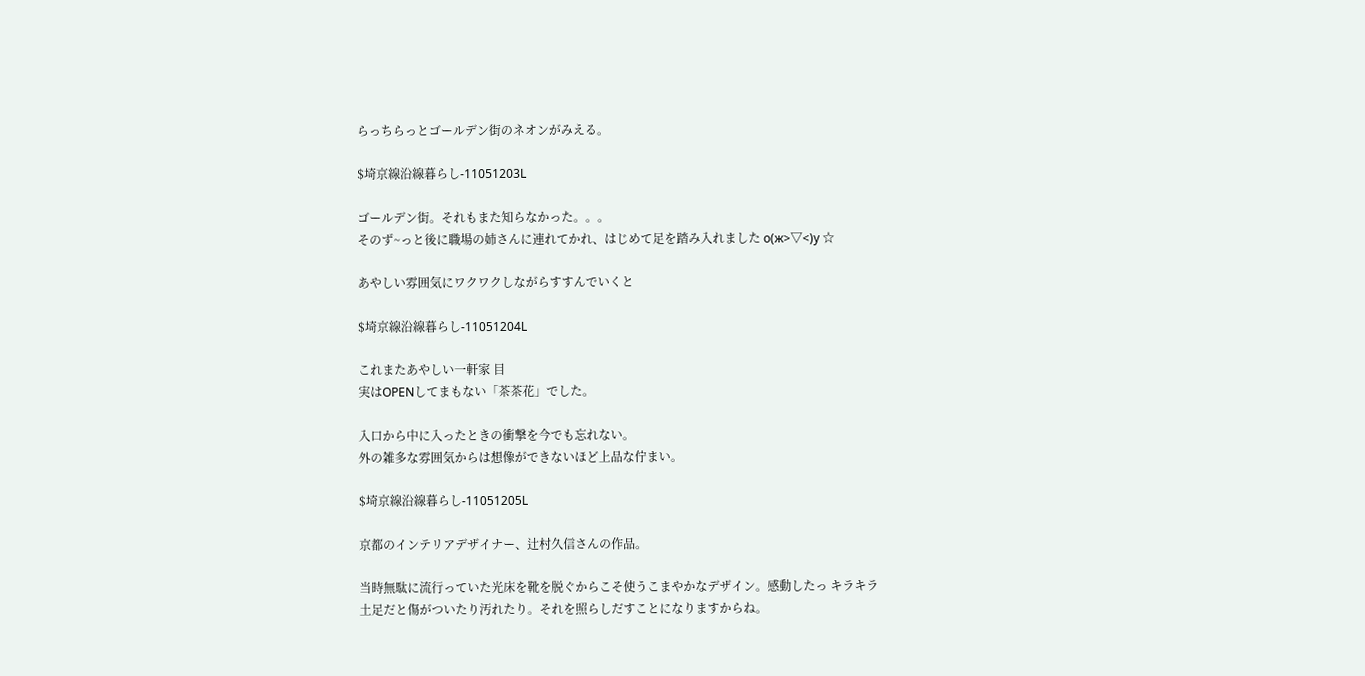らっちらっとゴールデン街のネオンがみえる。

$埼京線沿線暮らし-11051203L

ゴールデン街。それもまた知らなかった。。。
そのず~っと後に職場の姉さんに連れてかれ、はじめて足を踏み入れました о(ж>▽<)y ☆

あやしい雰囲気にワクワクしながらすすんでいくと

$埼京線沿線暮らし-11051204L

これまたあやしい一軒家 目
実はOPENしてまもない「茶茶花」でした。

入口から中に入ったときの衝撃を今でも忘れない。
外の雑多な雰囲気からは想像ができないほど上品な佇まい。

$埼京線沿線暮らし-11051205L

京都のインテリアデザイナー、辻村久信さんの作品。

当時無駄に流行っていた光床を靴を脱ぐからこそ使うこまやかなデザイン。感動したっ キラキラ
土足だと傷がついたり汚れたり。それを照らしだすことになりますからね。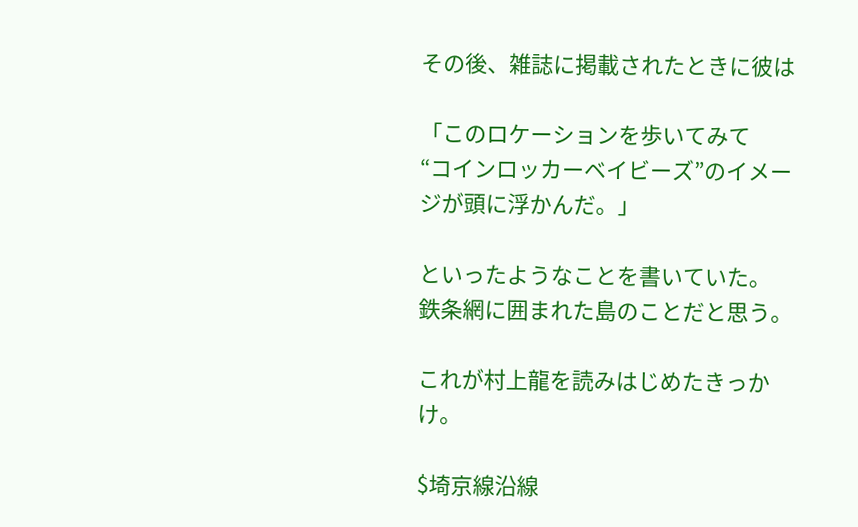その後、雑誌に掲載されたときに彼は

「このロケーションを歩いてみて
“コインロッカーベイビーズ”のイメージが頭に浮かんだ。」

といったようなことを書いていた。
鉄条網に囲まれた島のことだと思う。

これが村上龍を読みはじめたきっかけ。

$埼京線沿線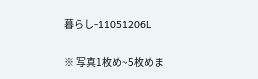暮らし-11051206L

※ 写真1枚め~5枚めま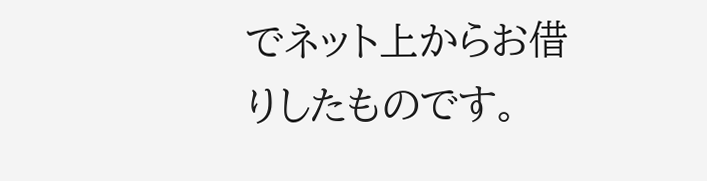でネット上からお借りしたものです。